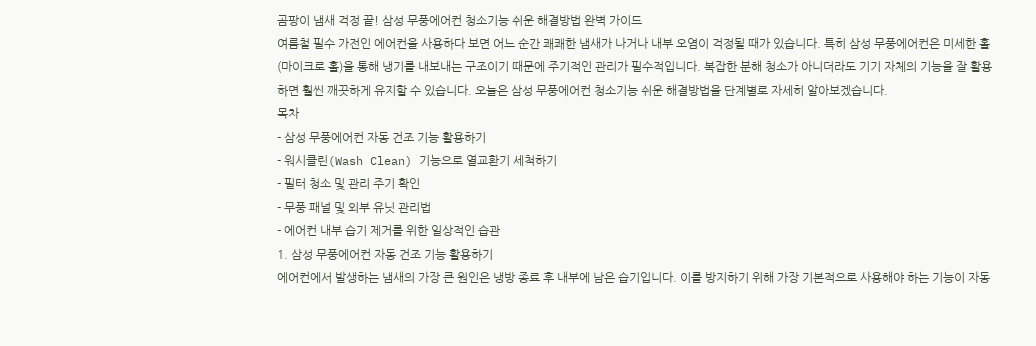곰팡이 냄새 걱정 끝! 삼성 무풍에어컨 청소기능 쉬운 해결방법 완벽 가이드
여름철 필수 가전인 에어컨을 사용하다 보면 어느 순간 쾌쾌한 냄새가 나거나 내부 오염이 걱정될 때가 있습니다. 특히 삼성 무풍에어컨은 미세한 홀(마이크로 홀)을 통해 냉기를 내보내는 구조이기 때문에 주기적인 관리가 필수적입니다. 복잡한 분해 청소가 아니더라도 기기 자체의 기능을 잘 활용하면 훨씬 깨끗하게 유지할 수 있습니다. 오늘은 삼성 무풍에어컨 청소기능 쉬운 해결방법을 단계별로 자세히 알아보겠습니다.
목차
- 삼성 무풍에어컨 자동 건조 기능 활용하기
- 워시클린(Wash Clean) 기능으로 열교환기 세척하기
- 필터 청소 및 관리 주기 확인
- 무풍 패널 및 외부 유닛 관리법
- 에어컨 내부 습기 제거를 위한 일상적인 습관
1. 삼성 무풍에어컨 자동 건조 기능 활용하기
에어컨에서 발생하는 냄새의 가장 큰 원인은 냉방 종료 후 내부에 남은 습기입니다. 이를 방지하기 위해 가장 기본적으로 사용해야 하는 기능이 자동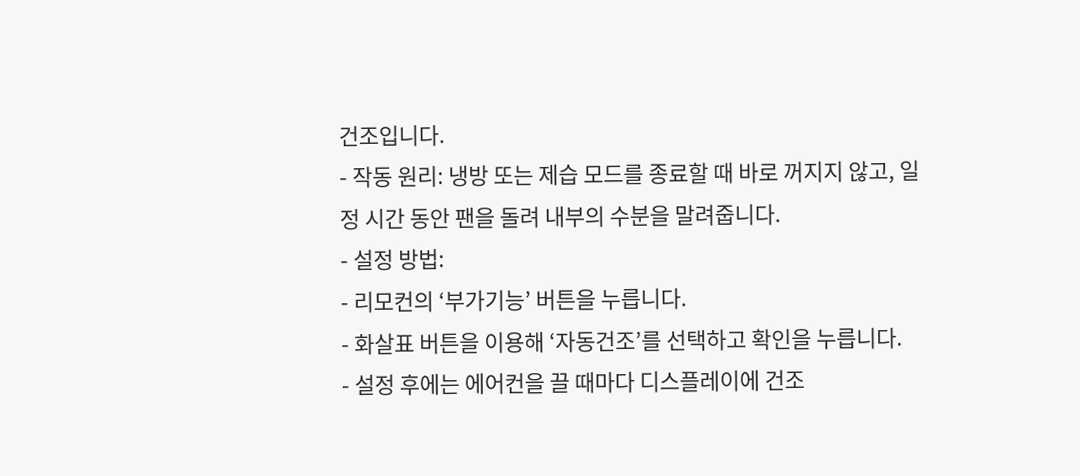건조입니다.
- 작동 원리: 냉방 또는 제습 모드를 종료할 때 바로 꺼지지 않고, 일정 시간 동안 팬을 돌려 내부의 수분을 말려줍니다.
- 설정 방법:
- 리모컨의 ‘부가기능’ 버튼을 누릅니다.
- 화살표 버튼을 이용해 ‘자동건조’를 선택하고 확인을 누릅니다.
- 설정 후에는 에어컨을 끌 때마다 디스플레이에 건조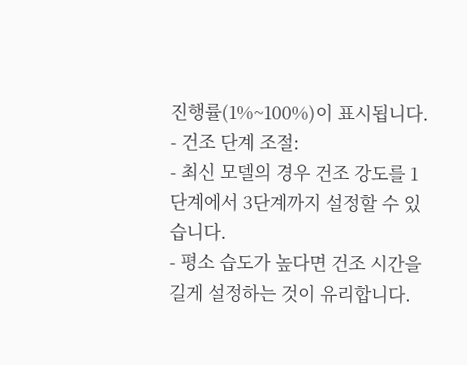진행률(1%~100%)이 표시됩니다.
- 건조 단계 조절:
- 최신 모델의 경우 건조 강도를 1단계에서 3단계까지 설정할 수 있습니다.
- 평소 습도가 높다면 건조 시간을 길게 설정하는 것이 유리합니다.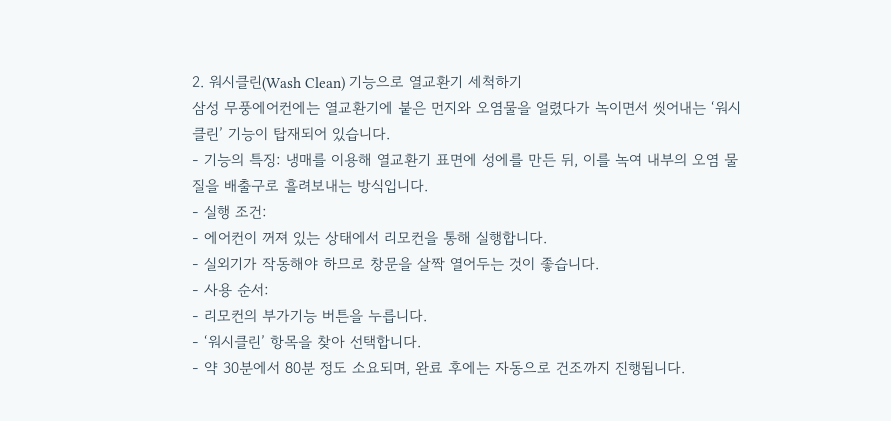2. 워시클린(Wash Clean) 기능으로 열교환기 세척하기
삼성 무풍에어컨에는 열교환기에 붙은 먼지와 오염물을 얼렸다가 녹이면서 씻어내는 ‘워시클린’ 기능이 탑재되어 있습니다.
- 기능의 특징: 냉매를 이용해 열교환기 표면에 성에를 만든 뒤, 이를 녹여 내부의 오염 물질을 배출구로 흘려보내는 방식입니다.
- 실행 조건:
- 에어컨이 꺼져 있는 상태에서 리모컨을 통해 실행합니다.
- 실외기가 작동해야 하므로 창문을 살짝 열어두는 것이 좋습니다.
- 사용 순서:
- 리모컨의 부가기능 버튼을 누릅니다.
- ‘워시클린’ 항목을 찾아 선택합니다.
- 약 30분에서 80분 정도 소요되며, 완료 후에는 자동으로 건조까지 진행됩니다.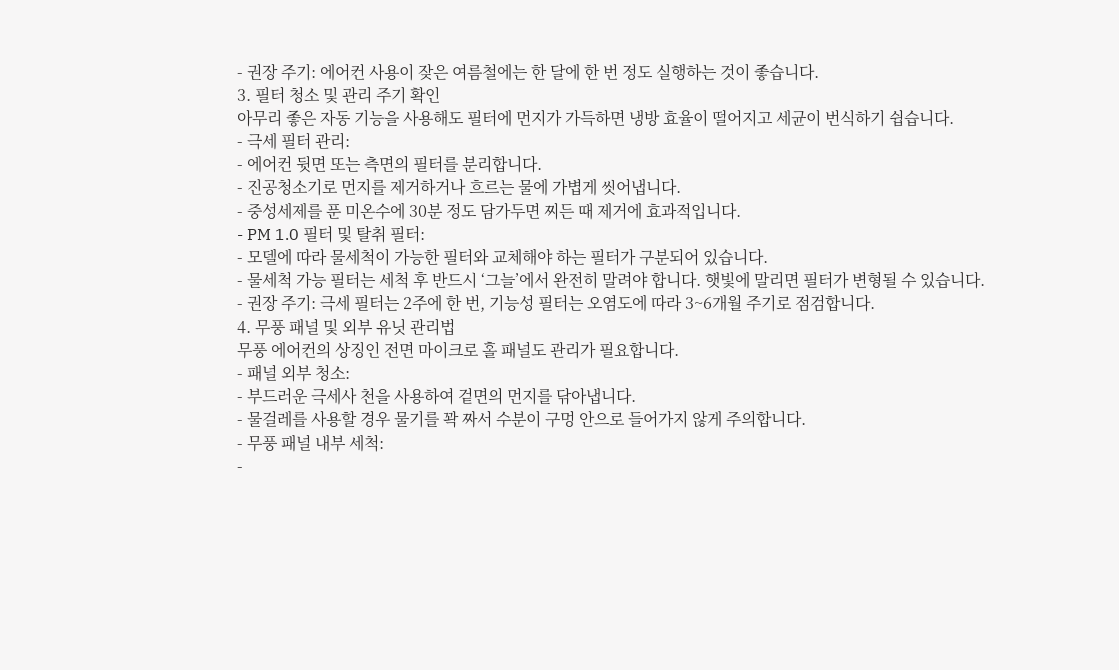- 권장 주기: 에어컨 사용이 잦은 여름철에는 한 달에 한 번 정도 실행하는 것이 좋습니다.
3. 필터 청소 및 관리 주기 확인
아무리 좋은 자동 기능을 사용해도 필터에 먼지가 가득하면 냉방 효율이 떨어지고 세균이 번식하기 쉽습니다.
- 극세 필터 관리:
- 에어컨 뒷면 또는 측면의 필터를 분리합니다.
- 진공청소기로 먼지를 제거하거나 흐르는 물에 가볍게 씻어냅니다.
- 중성세제를 푼 미온수에 30분 정도 담가두면 찌든 때 제거에 효과적입니다.
- PM 1.0 필터 및 탈취 필터:
- 모델에 따라 물세척이 가능한 필터와 교체해야 하는 필터가 구분되어 있습니다.
- 물세척 가능 필터는 세척 후 반드시 ‘그늘’에서 완전히 말려야 합니다. 햇빛에 말리면 필터가 변형될 수 있습니다.
- 권장 주기: 극세 필터는 2주에 한 번, 기능성 필터는 오염도에 따라 3~6개월 주기로 점검합니다.
4. 무풍 패널 및 외부 유닛 관리법
무풍 에어컨의 상징인 전면 마이크로 홀 패널도 관리가 필요합니다.
- 패널 외부 청소:
- 부드러운 극세사 천을 사용하여 겉면의 먼지를 닦아냅니다.
- 물걸레를 사용할 경우 물기를 꽉 짜서 수분이 구멍 안으로 들어가지 않게 주의합니다.
- 무풍 패널 내부 세척:
-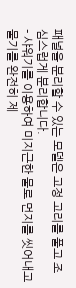패널을 분리할 수 있는 모델은 고정 고리를 풀고 조심스럽게 분리합니다.
- 샤워기를 이용하여 미지근한 물로 먼지를 씻어내고 물기를 완전히 제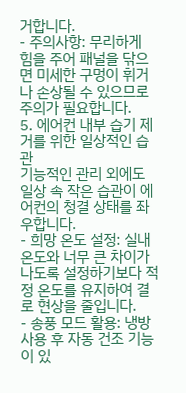거합니다.
- 주의사항: 무리하게 힘을 주어 패널을 닦으면 미세한 구멍이 휘거나 손상될 수 있으므로 주의가 필요합니다.
5. 에어컨 내부 습기 제거를 위한 일상적인 습관
기능적인 관리 외에도 일상 속 작은 습관이 에어컨의 청결 상태를 좌우합니다.
- 희망 온도 설정: 실내 온도와 너무 큰 차이가 나도록 설정하기보다 적정 온도를 유지하여 결로 현상을 줄입니다.
- 송풍 모드 활용: 냉방 사용 후 자동 건조 기능이 있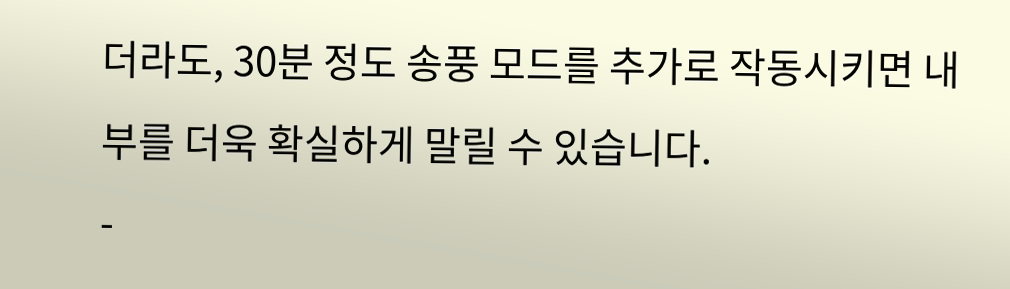더라도, 30분 정도 송풍 모드를 추가로 작동시키면 내부를 더욱 확실하게 말릴 수 있습니다.
-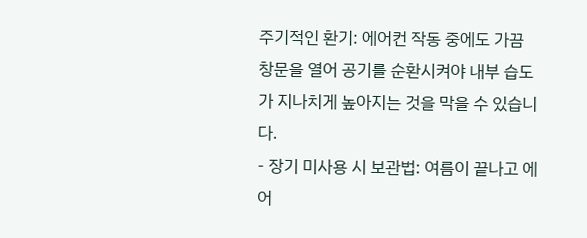주기적인 환기: 에어컨 작동 중에도 가끔 창문을 열어 공기를 순환시켜야 내부 습도가 지나치게 높아지는 것을 막을 수 있습니다.
- 장기 미사용 시 보관법: 여름이 끝나고 에어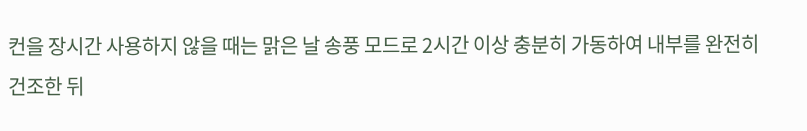컨을 장시간 사용하지 않을 때는 맑은 날 송풍 모드로 2시간 이상 충분히 가동하여 내부를 완전히 건조한 뒤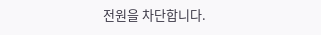전원을 차단합니다.